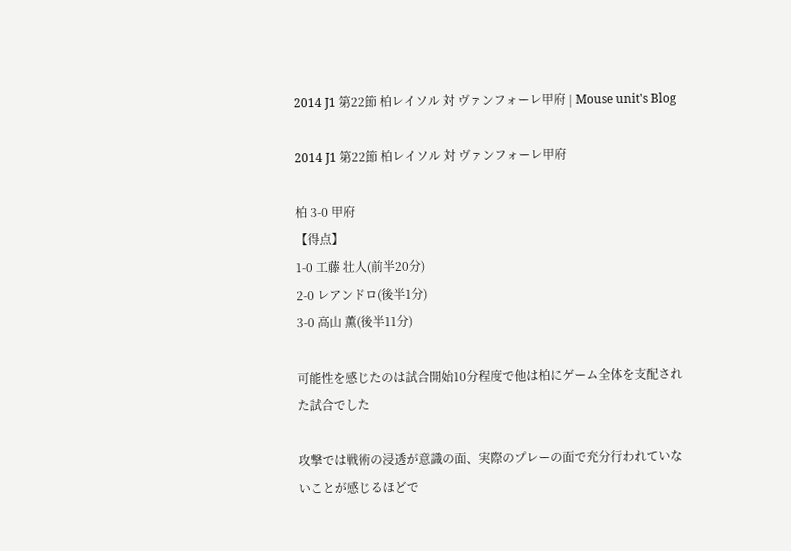2014 J1 第22節 柏レイソル 対 ヴァンフォーレ甲府 | Mouse unit's Blog

2014 J1 第22節 柏レイソル 対 ヴァンフォーレ甲府

柏 3-0 甲府
【得点】
1-0 工藤 壮人(前半20分)
2-0 レアンドロ(後半1分)
3-0 高山 薫(後半11分)

可能性を感じたのは試合開始10分程度で他は柏にゲーム全体を支配された試合でした

攻撃では戦術の浸透が意識の面、実際のプレーの面で充分行われていないことが感じるほどで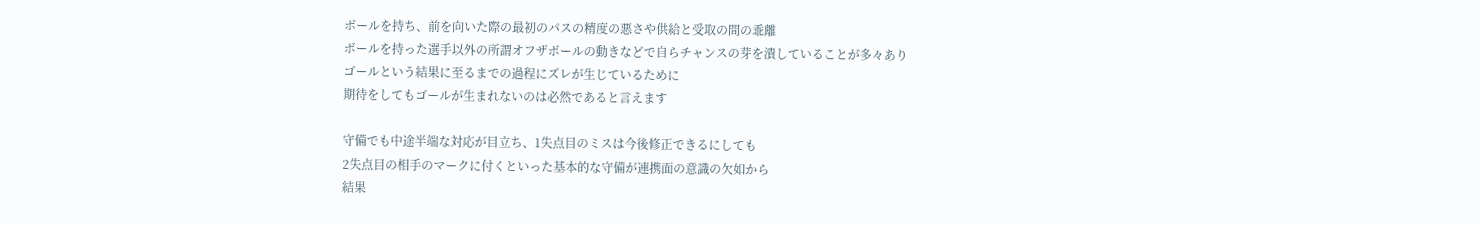ボールを持ち、前を向いた際の最初のパスの精度の悪さや供給と受取の間の乖離
ボールを持った選手以外の所謂オフザボールの動きなどで自らチャンスの芽を潰していることが多々あり
ゴールという結果に至るまでの過程にズレが生じているために
期待をしてもゴールが生まれないのは必然であると言えます

守備でも中途半端な対応が目立ち、1失点目のミスは今後修正できるにしても
2失点目の相手のマークに付くといった基本的な守備が連携面の意識の欠如から
結果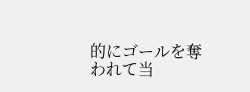的にゴールを奪われて当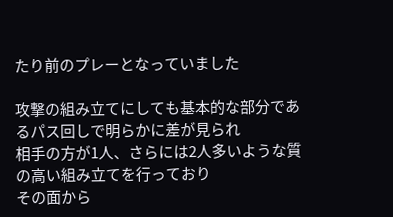たり前のプレーとなっていました

攻撃の組み立てにしても基本的な部分であるパス回しで明らかに差が見られ
相手の方が1人、さらには2人多いような質の高い組み立てを行っており
その面から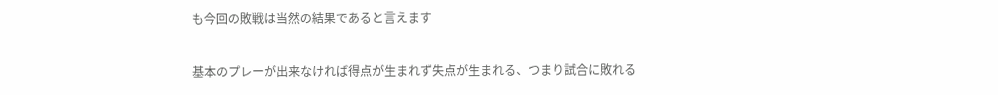も今回の敗戦は当然の結果であると言えます

基本のプレーが出来なければ得点が生まれず失点が生まれる、つまり試合に敗れる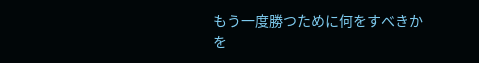もう一度勝つために何をすべきかを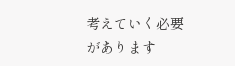考えていく必要があります